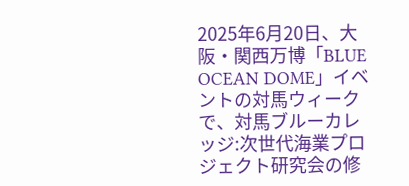2025年6月20日、大阪・関西万博「BLUE OCEAN DOME」イベントの対馬ウィークで、対馬ブルーカレッジ:次世代海業プロジェクト研究会の修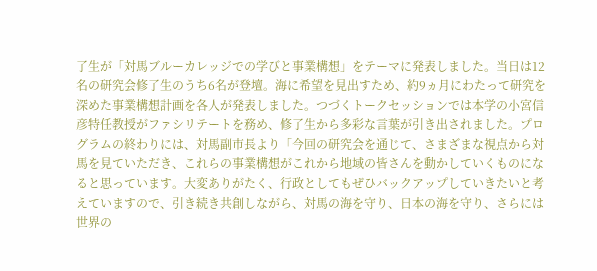了生が「対馬ブルーカレッジでの学びと事業構想」をテーマに発表しました。当日は12名の研究会修了生のうち6名が登壇。海に希望を見出すため、約9ヵ月にわたって研究を深めた事業構想計画を各人が発表しました。つづくトークセッションでは本学の小宮信彦特任教授がファシリテートを務め、修了生から多彩な言葉が引き出されました。プログラムの終わりには、対馬副市長より「今回の研究会を通じて、さまざまな視点から対馬を見ていただき、これらの事業構想がこれから地域の皆さんを動かしていくものになると思っています。大変ありがたく、行政としてもぜひバックアップしていきたいと考えていますので、引き続き共創しながら、対馬の海を守り、日本の海を守り、さらには世界の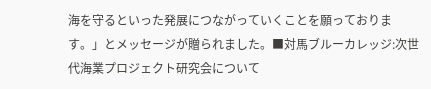海を守るといった発展につながっていくことを願っております。」とメッセージが贈られました。■対馬ブルーカレッジ:次世代海業プロジェクト研究会について